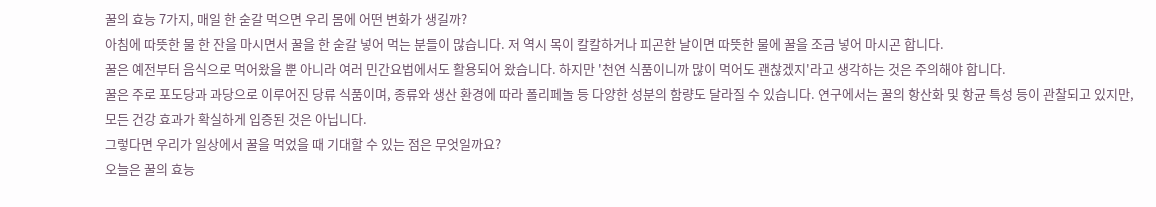꿀의 효능 7가지, 매일 한 숟갈 먹으면 우리 몸에 어떤 변화가 생길까?
아침에 따뜻한 물 한 잔을 마시면서 꿀을 한 숟갈 넣어 먹는 분들이 많습니다. 저 역시 목이 칼칼하거나 피곤한 날이면 따뜻한 물에 꿀을 조금 넣어 마시곤 합니다.
꿀은 예전부터 음식으로 먹어왔을 뿐 아니라 여러 민간요법에서도 활용되어 왔습니다. 하지만 '천연 식품이니까 많이 먹어도 괜찮겠지'라고 생각하는 것은 주의해야 합니다.
꿀은 주로 포도당과 과당으로 이루어진 당류 식품이며, 종류와 생산 환경에 따라 폴리페놀 등 다양한 성분의 함량도 달라질 수 있습니다. 연구에서는 꿀의 항산화 및 항균 특성 등이 관찰되고 있지만, 모든 건강 효과가 확실하게 입증된 것은 아닙니다.
그렇다면 우리가 일상에서 꿀을 먹었을 때 기대할 수 있는 점은 무엇일까요?
오늘은 꿀의 효능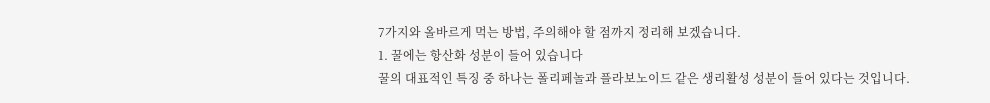7가지와 올바르게 먹는 방법, 주의해야 할 점까지 정리해 보겠습니다.
1. 꿀에는 항산화 성분이 들어 있습니다
꿀의 대표적인 특징 중 하나는 폴리페놀과 플라보노이드 같은 생리활성 성분이 들어 있다는 것입니다.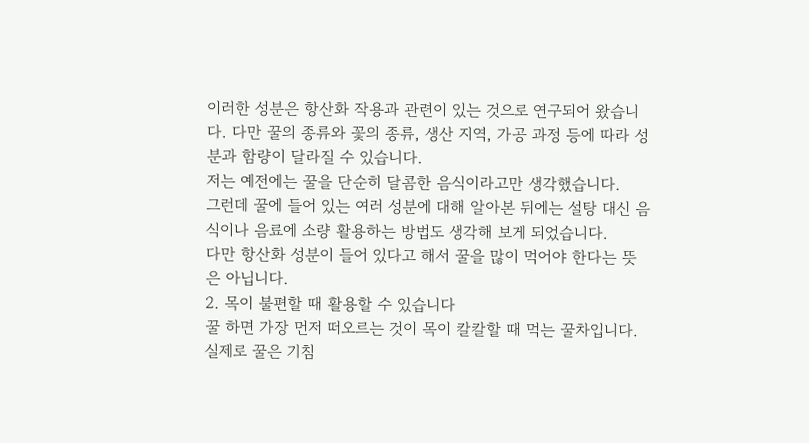이러한 성분은 항산화 작용과 관련이 있는 것으로 연구되어 왔습니다. 다만 꿀의 종류와 꽃의 종류, 생산 지역, 가공 과정 등에 따라 성분과 함량이 달라질 수 있습니다.
저는 예전에는 꿀을 단순히 달콤한 음식이라고만 생각했습니다.
그런데 꿀에 들어 있는 여러 성분에 대해 알아본 뒤에는 설탕 대신 음식이나 음료에 소량 활용하는 방법도 생각해 보게 되었습니다.
다만 항산화 성분이 들어 있다고 해서 꿀을 많이 먹어야 한다는 뜻은 아닙니다.
2. 목이 불편할 때 활용할 수 있습니다
꿀 하면 가장 먼저 떠오르는 것이 목이 칼칼할 때 먹는 꿀차입니다.
실제로 꿀은 기침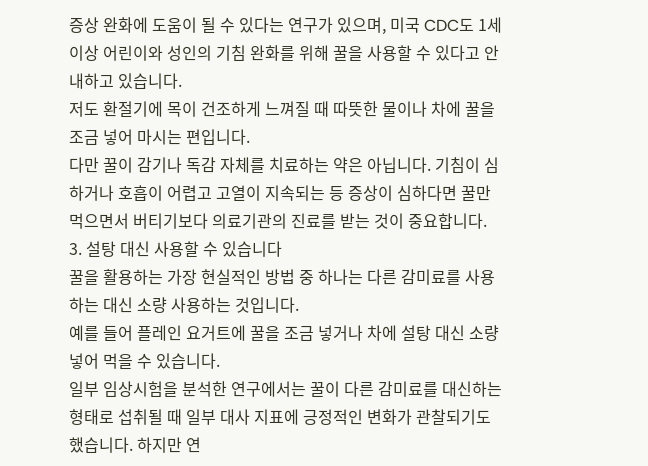증상 완화에 도움이 될 수 있다는 연구가 있으며, 미국 CDC도 1세 이상 어린이와 성인의 기침 완화를 위해 꿀을 사용할 수 있다고 안내하고 있습니다.
저도 환절기에 목이 건조하게 느껴질 때 따뜻한 물이나 차에 꿀을 조금 넣어 마시는 편입니다.
다만 꿀이 감기나 독감 자체를 치료하는 약은 아닙니다. 기침이 심하거나 호흡이 어렵고 고열이 지속되는 등 증상이 심하다면 꿀만 먹으면서 버티기보다 의료기관의 진료를 받는 것이 중요합니다.
3. 설탕 대신 사용할 수 있습니다
꿀을 활용하는 가장 현실적인 방법 중 하나는 다른 감미료를 사용하는 대신 소량 사용하는 것입니다.
예를 들어 플레인 요거트에 꿀을 조금 넣거나 차에 설탕 대신 소량 넣어 먹을 수 있습니다.
일부 임상시험을 분석한 연구에서는 꿀이 다른 감미료를 대신하는 형태로 섭취될 때 일부 대사 지표에 긍정적인 변화가 관찰되기도 했습니다. 하지만 연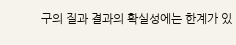구의 질과 결과의 확실성에는 한계가 있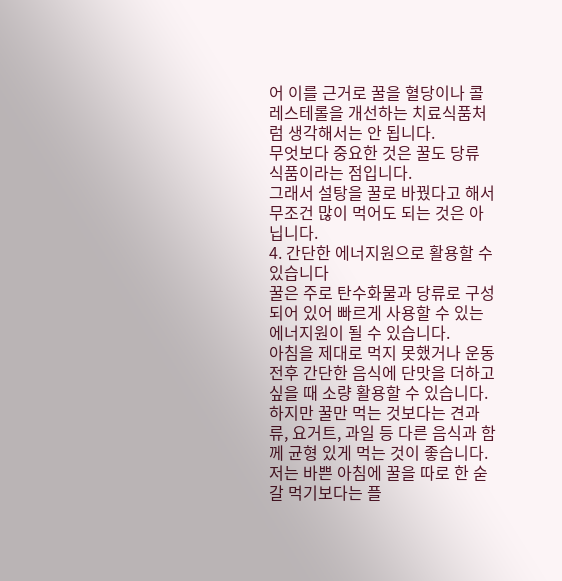어 이를 근거로 꿀을 혈당이나 콜레스테롤을 개선하는 치료식품처럼 생각해서는 안 됩니다.
무엇보다 중요한 것은 꿀도 당류 식품이라는 점입니다.
그래서 설탕을 꿀로 바꿨다고 해서 무조건 많이 먹어도 되는 것은 아닙니다.
4. 간단한 에너지원으로 활용할 수 있습니다
꿀은 주로 탄수화물과 당류로 구성되어 있어 빠르게 사용할 수 있는 에너지원이 될 수 있습니다.
아침을 제대로 먹지 못했거나 운동 전후 간단한 음식에 단맛을 더하고 싶을 때 소량 활용할 수 있습니다.
하지만 꿀만 먹는 것보다는 견과류, 요거트, 과일 등 다른 음식과 함께 균형 있게 먹는 것이 좋습니다.
저는 바쁜 아침에 꿀을 따로 한 숟갈 먹기보다는 플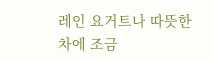레인 요거트나 따뜻한 차에 조금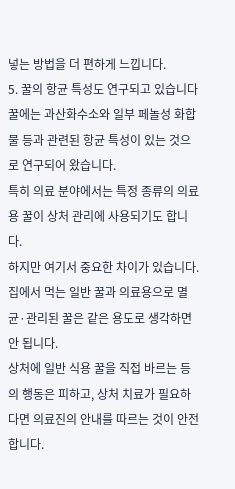넣는 방법을 더 편하게 느낍니다.
5. 꿀의 항균 특성도 연구되고 있습니다
꿀에는 과산화수소와 일부 페놀성 화합물 등과 관련된 항균 특성이 있는 것으로 연구되어 왔습니다.
특히 의료 분야에서는 특정 종류의 의료용 꿀이 상처 관리에 사용되기도 합니다.
하지만 여기서 중요한 차이가 있습니다.
집에서 먹는 일반 꿀과 의료용으로 멸균·관리된 꿀은 같은 용도로 생각하면 안 됩니다.
상처에 일반 식용 꿀을 직접 바르는 등의 행동은 피하고, 상처 치료가 필요하다면 의료진의 안내를 따르는 것이 안전합니다.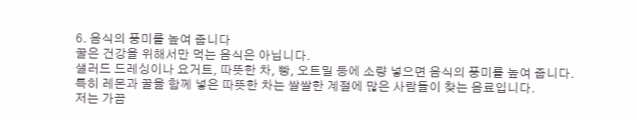6. 음식의 풍미를 높여 줍니다
꿀은 건강을 위해서만 먹는 음식은 아닙니다.
샐러드 드레싱이나 요거트, 따뜻한 차, 빵, 오트밀 등에 소량 넣으면 음식의 풍미를 높여 줍니다.
특히 레몬과 꿀을 함께 넣은 따뜻한 차는 쌀쌀한 계절에 많은 사람들이 찾는 음료입니다.
저는 가끔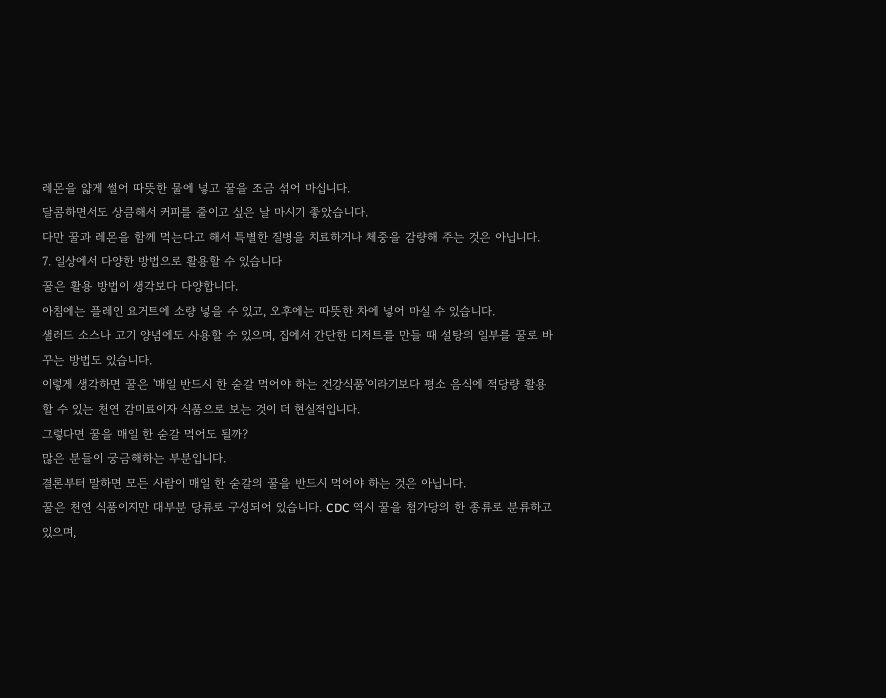레몬을 얇게 썰어 따뜻한 물에 넣고 꿀을 조금 섞어 마십니다.
달콤하면서도 상큼해서 커피를 줄이고 싶은 날 마시기 좋았습니다.
다만 꿀과 레몬을 함께 먹는다고 해서 특별한 질병을 치료하거나 체중을 감량해 주는 것은 아닙니다.
7. 일상에서 다양한 방법으로 활용할 수 있습니다
꿀은 활용 방법이 생각보다 다양합니다.
아침에는 플레인 요거트에 소량 넣을 수 있고, 오후에는 따뜻한 차에 넣어 마실 수 있습니다.
샐러드 소스나 고기 양념에도 사용할 수 있으며, 집에서 간단한 디저트를 만들 때 설탕의 일부를 꿀로 바꾸는 방법도 있습니다.
이렇게 생각하면 꿀은 '매일 반드시 한 숟갈 먹어야 하는 건강식품'이라기보다 평소 음식에 적당량 활용할 수 있는 천연 감미료이자 식품으로 보는 것이 더 현실적입니다.
그렇다면 꿀을 매일 한 숟갈 먹어도 될까?
많은 분들이 궁금해하는 부분입니다.
결론부터 말하면 모든 사람이 매일 한 숟갈의 꿀을 반드시 먹어야 하는 것은 아닙니다.
꿀은 천연 식품이지만 대부분 당류로 구성되어 있습니다. CDC 역시 꿀을 첨가당의 한 종류로 분류하고 있으며,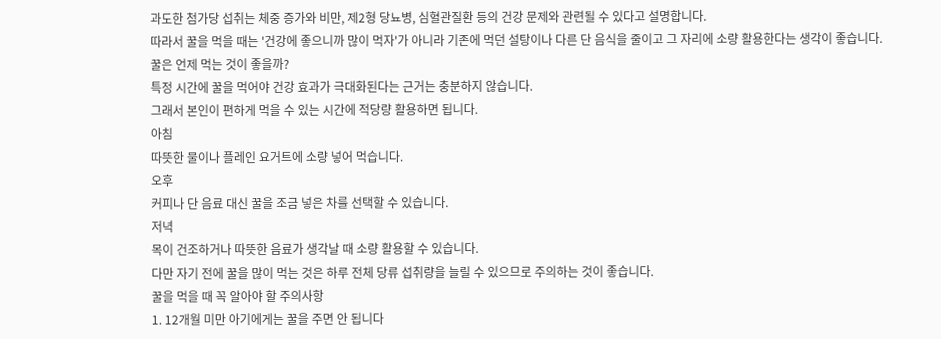과도한 첨가당 섭취는 체중 증가와 비만, 제2형 당뇨병, 심혈관질환 등의 건강 문제와 관련될 수 있다고 설명합니다.
따라서 꿀을 먹을 때는 '건강에 좋으니까 많이 먹자'가 아니라 기존에 먹던 설탕이나 다른 단 음식을 줄이고 그 자리에 소량 활용한다는 생각이 좋습니다.
꿀은 언제 먹는 것이 좋을까?
특정 시간에 꿀을 먹어야 건강 효과가 극대화된다는 근거는 충분하지 않습니다.
그래서 본인이 편하게 먹을 수 있는 시간에 적당량 활용하면 됩니다.
아침
따뜻한 물이나 플레인 요거트에 소량 넣어 먹습니다.
오후
커피나 단 음료 대신 꿀을 조금 넣은 차를 선택할 수 있습니다.
저녁
목이 건조하거나 따뜻한 음료가 생각날 때 소량 활용할 수 있습니다.
다만 자기 전에 꿀을 많이 먹는 것은 하루 전체 당류 섭취량을 늘릴 수 있으므로 주의하는 것이 좋습니다.
꿀을 먹을 때 꼭 알아야 할 주의사항
1. 12개월 미만 아기에게는 꿀을 주면 안 됩니다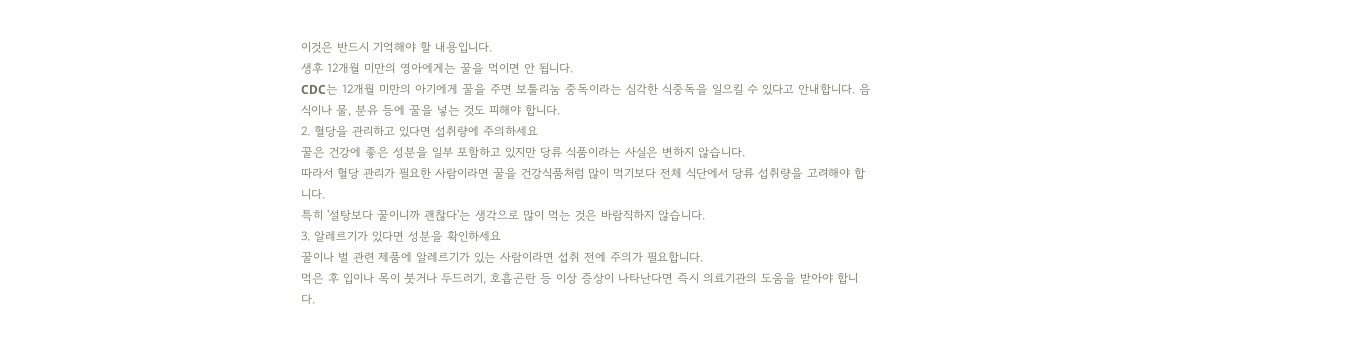이것은 반드시 기억해야 할 내용입니다.
생후 12개월 미만의 영아에게는 꿀을 먹이면 안 됩니다.
CDC는 12개월 미만의 아기에게 꿀을 주면 보툴리눔 중독이라는 심각한 식중독을 일으킬 수 있다고 안내합니다. 음식이나 물, 분유 등에 꿀을 넣는 것도 피해야 합니다.
2. 혈당을 관리하고 있다면 섭취량에 주의하세요
꿀은 건강에 좋은 성분을 일부 포함하고 있지만 당류 식품이라는 사실은 변하지 않습니다.
따라서 혈당 관리가 필요한 사람이라면 꿀을 건강식품처럼 많이 먹기보다 전체 식단에서 당류 섭취량을 고려해야 합니다.
특히 '설탕보다 꿀이니까 괜찮다'는 생각으로 많이 먹는 것은 바람직하지 않습니다.
3. 알레르기가 있다면 성분을 확인하세요
꿀이나 벌 관련 제품에 알레르기가 있는 사람이라면 섭취 전에 주의가 필요합니다.
먹은 후 입이나 목이 붓거나 두드러기, 호흡곤란 등 이상 증상이 나타난다면 즉시 의료기관의 도움을 받아야 합니다.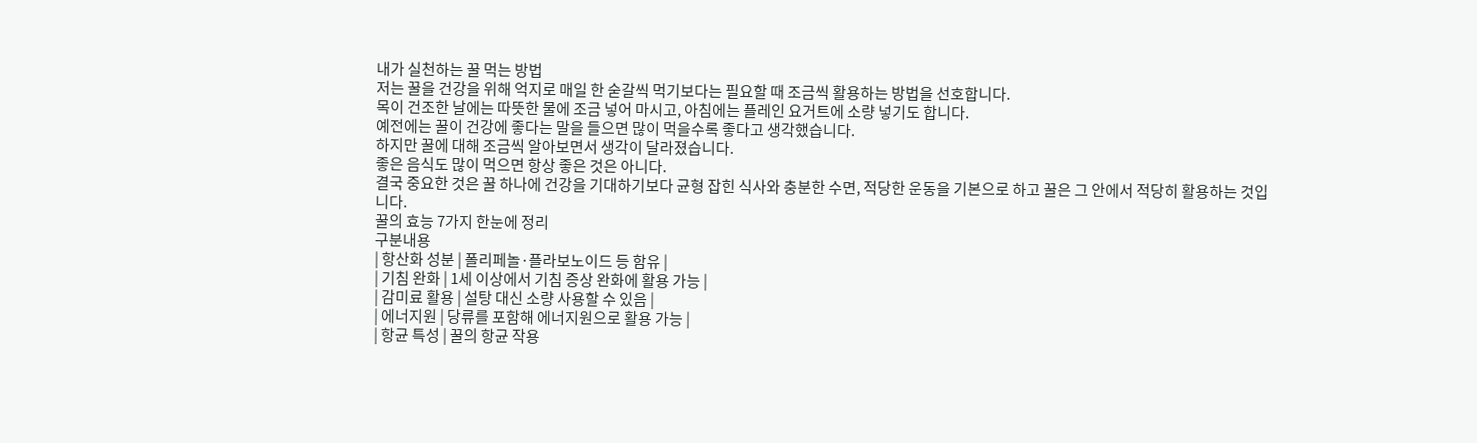내가 실천하는 꿀 먹는 방법
저는 꿀을 건강을 위해 억지로 매일 한 숟갈씩 먹기보다는 필요할 때 조금씩 활용하는 방법을 선호합니다.
목이 건조한 날에는 따뜻한 물에 조금 넣어 마시고, 아침에는 플레인 요거트에 소량 넣기도 합니다.
예전에는 꿀이 건강에 좋다는 말을 들으면 많이 먹을수록 좋다고 생각했습니다.
하지만 꿀에 대해 조금씩 알아보면서 생각이 달라졌습니다.
좋은 음식도 많이 먹으면 항상 좋은 것은 아니다.
결국 중요한 것은 꿀 하나에 건강을 기대하기보다 균형 잡힌 식사와 충분한 수면, 적당한 운동을 기본으로 하고 꿀은 그 안에서 적당히 활용하는 것입니다.
꿀의 효능 7가지 한눈에 정리
구분내용
| 항산화 성분 | 폴리페놀·플라보노이드 등 함유 |
| 기침 완화 | 1세 이상에서 기침 증상 완화에 활용 가능 |
| 감미료 활용 | 설탕 대신 소량 사용할 수 있음 |
| 에너지원 | 당류를 포함해 에너지원으로 활용 가능 |
| 항균 특성 | 꿀의 항균 작용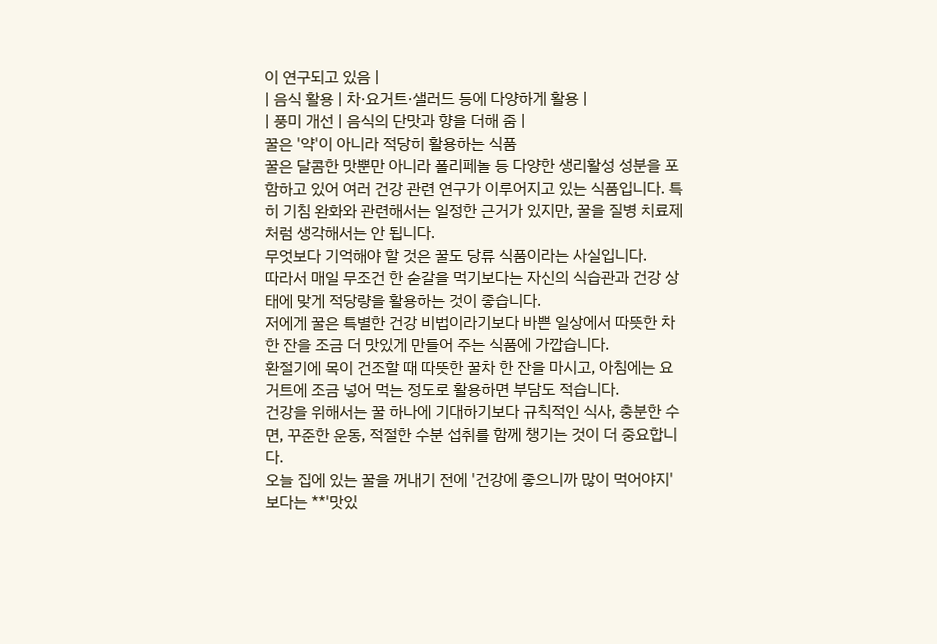이 연구되고 있음 |
| 음식 활용 | 차·요거트·샐러드 등에 다양하게 활용 |
| 풍미 개선 | 음식의 단맛과 향을 더해 줌 |
꿀은 '약'이 아니라 적당히 활용하는 식품
꿀은 달콤한 맛뿐만 아니라 폴리페놀 등 다양한 생리활성 성분을 포함하고 있어 여러 건강 관련 연구가 이루어지고 있는 식품입니다. 특히 기침 완화와 관련해서는 일정한 근거가 있지만, 꿀을 질병 치료제처럼 생각해서는 안 됩니다.
무엇보다 기억해야 할 것은 꿀도 당류 식품이라는 사실입니다.
따라서 매일 무조건 한 숟갈을 먹기보다는 자신의 식습관과 건강 상태에 맞게 적당량을 활용하는 것이 좋습니다.
저에게 꿀은 특별한 건강 비법이라기보다 바쁜 일상에서 따뜻한 차 한 잔을 조금 더 맛있게 만들어 주는 식품에 가깝습니다.
환절기에 목이 건조할 때 따뜻한 꿀차 한 잔을 마시고, 아침에는 요거트에 조금 넣어 먹는 정도로 활용하면 부담도 적습니다.
건강을 위해서는 꿀 하나에 기대하기보다 규칙적인 식사, 충분한 수면, 꾸준한 운동, 적절한 수분 섭취를 함께 챙기는 것이 더 중요합니다.
오늘 집에 있는 꿀을 꺼내기 전에 '건강에 좋으니까 많이 먹어야지'보다는 **'맛있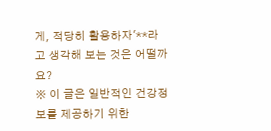게, 적당히 활용하자'**라고 생각해 보는 것은 어떨까요?
※ 이 글은 일반적인 건강정보를 제공하기 위한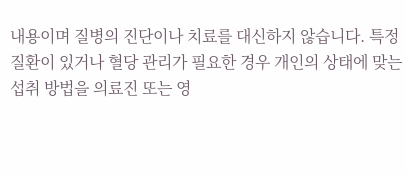내용이며 질병의 진단이나 치료를 대신하지 않습니다. 특정 질환이 있거나 혈당 관리가 필요한 경우 개인의 상태에 맞는 섭취 방법을 의료진 또는 영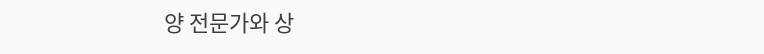양 전문가와 상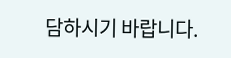담하시기 바랍니다.